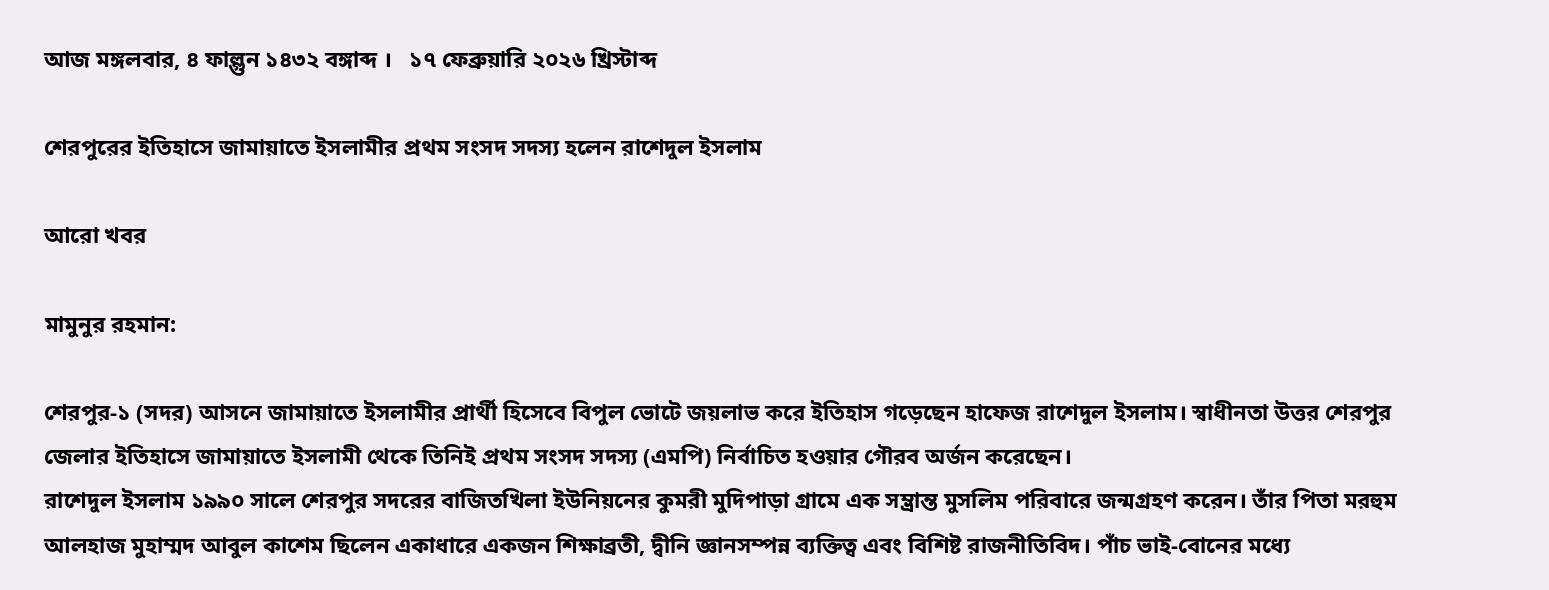আজ মঙ্গলবার, ৪ ফাল্গুন ১৪৩২ বঙ্গাব্দ ।   ১৭ ফেব্রুয়ারি ২০২৬ খ্রিস্টাব্দ

শেরপুরের ইতিহাসে জামায়াতে ইসলামীর প্রথম সংসদ সদস্য হলেন রাশেদুল ইসলাম

আরো খবর

মামুনুর রহমান:

শেরপুর-১ (সদর) আসনে জামায়াতে ইসলামীর প্রার্থী হিসেবে বিপুল ভোটে জয়লাভ করে ইতিহাস গড়েছেন হাফেজ রাশেদুল ইসলাম। স্বাধীনতা উত্তর শেরপুর জেলার ইতিহাসে জামায়াতে ইসলামী থেকে তিনিই প্রথম সংসদ সদস্য (এমপি) নির্বাচিত হওয়ার গৌরব অর্জন করেছেন।
রাশেদুল ইসলাম ১৯৯০ সালে শেরপুর সদরের বাজিতখিলা ইউনিয়নের কুমরী মুদিপাড়া গ্রামে এক সম্ভ্রান্ত মুসলিম পরিবারে জন্মগ্রহণ করেন। তাঁর পিতা মরহুম আলহাজ মুহাম্মদ আবুল কাশেম ছিলেন একাধারে একজন শিক্ষাব্রতী, দ্বীনি জ্ঞানসম্পন্ন ব্যক্তিত্ব এবং বিশিষ্ট রাজনীতিবিদ। পাঁচ ভাই-বোনের মধ্যে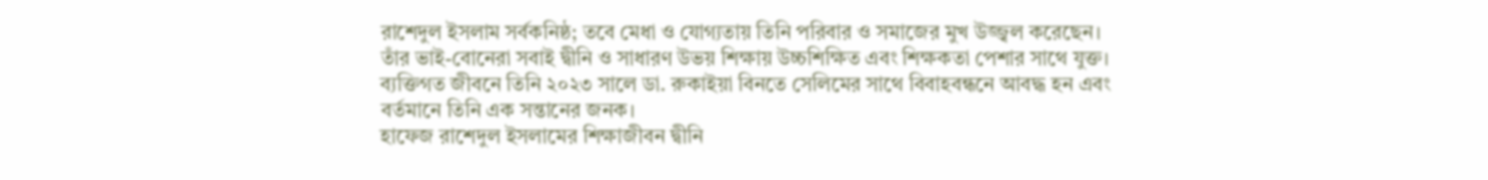রাশেদুল ইসলাম সর্বকনিষ্ঠ; তবে মেধা ও যোগ্যতায় তিনি পরিবার ও সমাজের মুখ উজ্জ্বল করেছেন। তাঁর ভাই-বোনেরা সবাই দ্বীনি ও সাধারণ উভয় শিক্ষায় উচ্চশিক্ষিত এবং শিক্ষকতা পেশার সাথে যুক্ত।
ব্যক্তিগত জীবনে তিনি ২০২৩ সালে ডা. রুকাইয়া বিনতে সেলিমের সাথে বিবাহবন্ধনে আবদ্ধ হন এবং বর্তমানে তিনি এক সন্তানের জনক।
হাফেজ রাশেদুল ইসলামের শিক্ষাজীবন দ্বীনি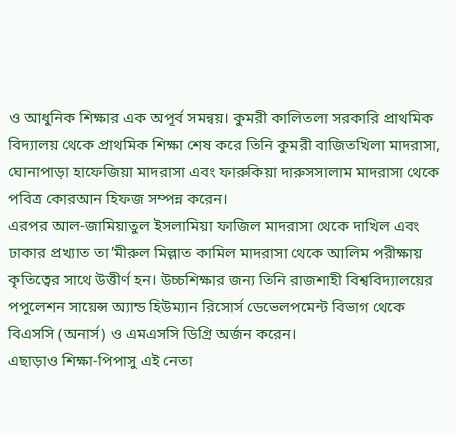ও আধুনিক শিক্ষার এক অপূর্ব সমন্বয়। কুমরী কালিতলা সরকারি প্রাথমিক বিদ্যালয় থেকে প্রাথমিক শিক্ষা শেষ করে তিনি কুমরী বাজিতখিলা মাদরাসা, ঘোনাপাড়া হাফেজিয়া মাদরাসা এবং ফারুকিয়া দারুসসালাম মাদরাসা থেকে পবিত্র কোরআন হিফজ সম্পন্ন করেন।
এরপর আল-জামিয়াতুল ইসলামিয়া ফাজিল মাদরাসা থেকে দাখিল এবং ঢাকার প্রখ্যাত তা’মীরুল মিল্লাত কামিল মাদরাসা থেকে আলিম পরীক্ষায় কৃতিত্বের সাথে উত্তীর্ণ হন। উচ্চশিক্ষার জন্য তিনি রাজশাহী বিশ্ববিদ্যালয়ের পপুলেশন সায়েন্স অ্যান্ড হিউম্যান রিসোর্স ডেভেলপমেন্ট বিভাগ থেকে বিএসসি (অনার্স) ও এমএসসি ডিগ্রি অর্জন করেন।
এছাড়াও শিক্ষা-পিপাসু এই নেতা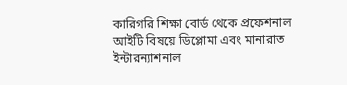কারিগরি শিক্ষা বোর্ড থেকে প্রফেশনাল আইটি বিষয়ে ডিপ্লোমা এবং মানারাত ইন্টারন্যাশনাল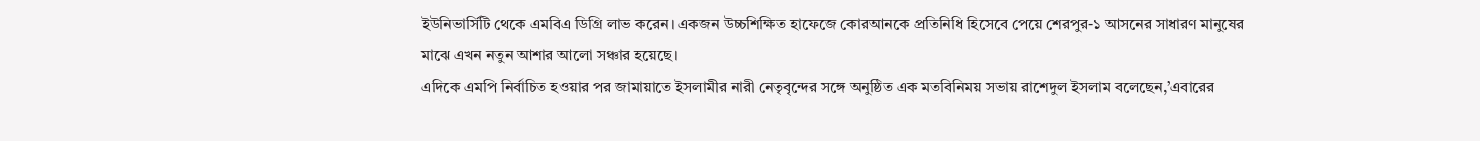ইউনিভার্সিটি থেকে এমবিএ ডিগ্রি লাভ করেন। একজন উচ্চশিক্ষিত হাফেজে কোরআনকে প্রতিনিধি হিসেবে পেয়ে শেরপুর-১ আসনের সাধারণ মানুষের মাঝে এখন নতুন আশার আলো সঞ্চার হয়েছে।
এদিকে এমপি নির্বাচিত হওয়ার পর জামায়াতে ইসলামীর নারী নেতৃবৃন্দের সঙ্গে অনুষ্ঠিত এক মতবিনিময় সভায় রাশেদুল ইসলাম বলেছেন,’এবারের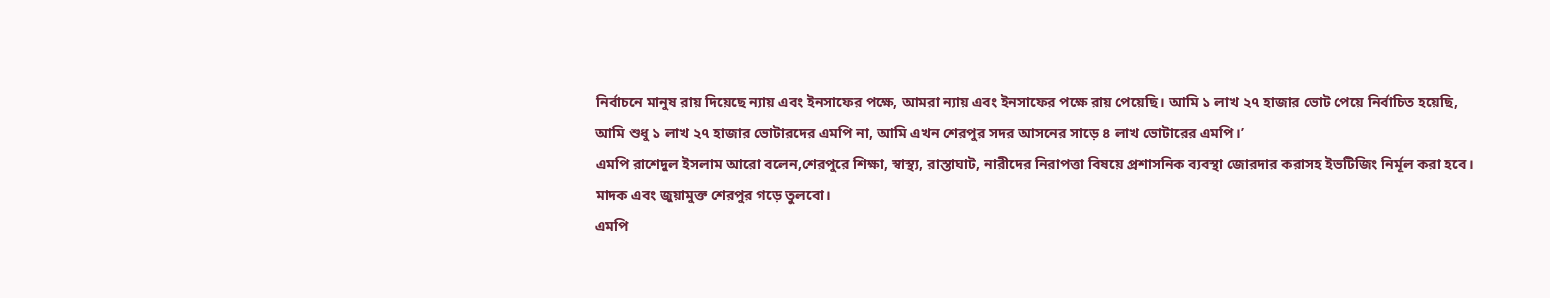নির্বাচনে মানুষ রায় দিয়েছে ন্যায় এবং ইনসাফের পক্ষে, আমরা ন্যায় এবং ইনসাফের পক্ষে রায় পেয়েছি। আমি ১ লাখ ২৭ হাজার ভোট পেয়ে নির্বাচিত হয়েছি, আমি শুধু ১ লাখ ২৭ হাজার ভোটারদের এমপি না, আমি এখন শেরপুর সদর আসনের সাড়ে ৪ লাখ ভোটারের এমপি।’
এমপি রাশেদুল ইসলাম আরো বলেন,শেরপুরে শিক্ষা, স্বাস্থ্য, রাস্তাঘাট, নারীদের নিরাপত্তা বিষয়ে প্রশাসনিক ব্যবস্থা জোরদার করাসহ ইভটিজিং নির্মূল করা হবে। মাদক এবং জুয়ামুক্ত শেরপুর গড়ে তুলবো।
এমপি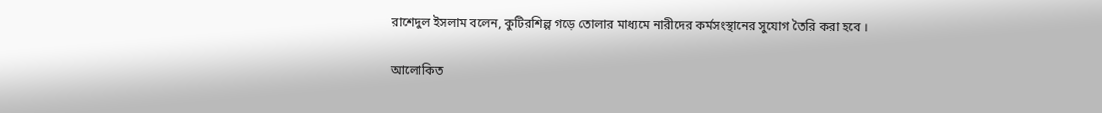রাশেদুল ইসলাম বলেন, কুটিরশিল্প গড়ে তোলার মাধ্যমে নারীদের কর্মসংস্থানের সুযোগ তৈরি করা হবে ।

আলোকিত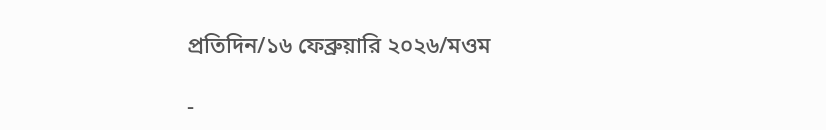প্রতিদিন/১৬ ফেব্রুয়ারি ২০২৬/মওম

-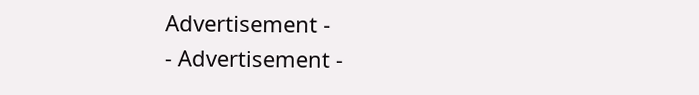Advertisement -
- Advertisement -